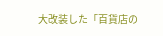大改装した「百貨店の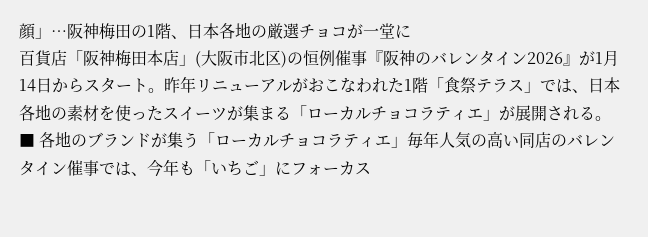顔」…阪神梅田の1階、日本各地の厳選チョコが一堂に
百貨店「阪神梅田本店」(大阪市北区)の恒例催事『阪神のバレンタイン2026』が1月14日からスタート。昨年リニューアルがおこなわれた1階「食祭テラス」では、日本各地の素材を使ったスイーツが集まる「ローカルチョコラティエ」が展開される。
■ 各地のブランドが集う「ローカルチョコラティエ」毎年人気の高い同店のバレンタイン催事では、今年も「いちご」にフォーカス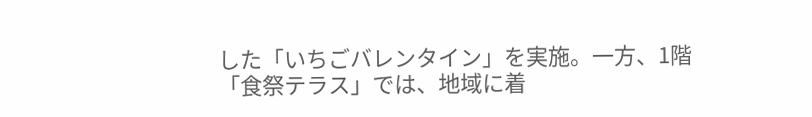した「いちごバレンタイン」を実施。一方、1階「食祭テラス」では、地域に着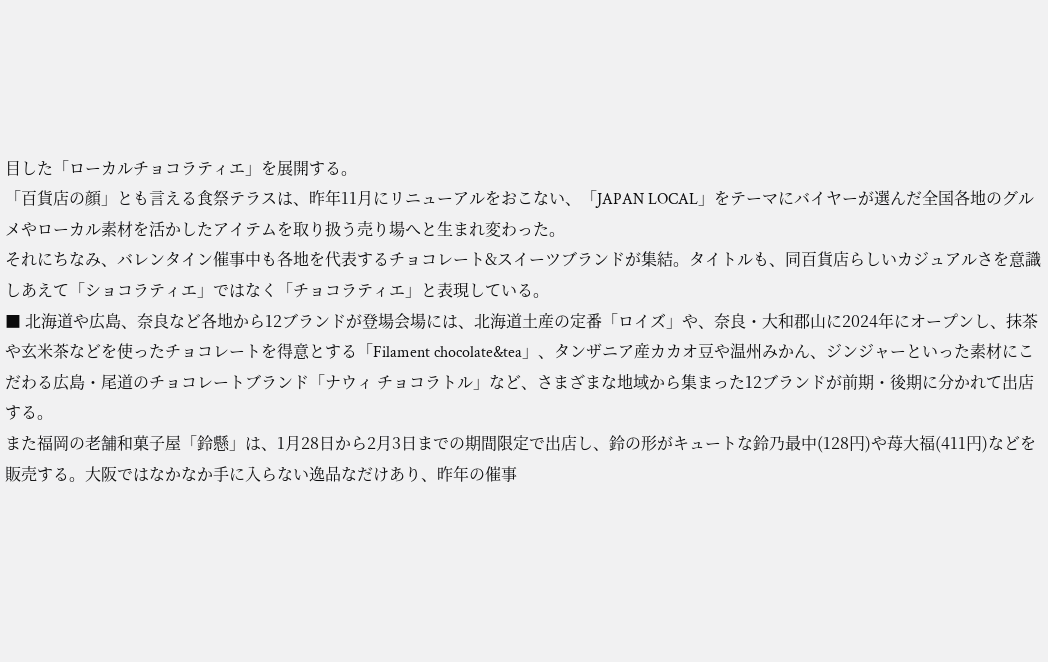目した「ローカルチョコラティエ」を展開する。
「百貨店の顔」とも言える食祭テラスは、昨年11月にリニューアルをおこない、「JAPAN LOCAL」をテーマにバイヤーが選んだ全国各地のグルメやローカル素材を活かしたアイテムを取り扱う売り場へと生まれ変わった。
それにちなみ、バレンタイン催事中も各地を代表するチョコレート&スイーツブランドが集結。タイトルも、同百貨店らしいカジュアルさを意識しあえて「ショコラティエ」ではなく「チョコラティエ」と表現している。
■ 北海道や広島、奈良など各地から12ブランドが登場会場には、北海道土産の定番「ロイズ」や、奈良・大和郡山に2024年にオープンし、抹茶や玄米茶などを使ったチョコレートを得意とする「Filament chocolate&tea」、タンザニア産カカオ豆や温州みかん、ジンジャーといった素材にこだわる広島・尾道のチョコレートブランド「ナウィ チョコラトル」など、さまざまな地域から集まった12ブランドが前期・後期に分かれて出店する。
また福岡の老舗和菓子屋「鈴懸」は、1月28日から2月3日までの期間限定で出店し、鈴の形がキュートな鈴乃最中(128円)や苺大福(411円)などを販売する。大阪ではなかなか手に入らない逸品なだけあり、昨年の催事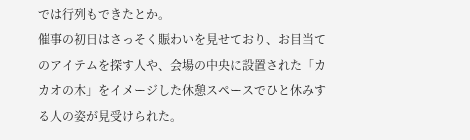では行列もできたとか。
催事の初日はさっそく賑わいを見せており、お目当てのアイテムを探す人や、会場の中央に設置された「カカオの木」をイメージした休憩スペースでひと休みする人の姿が見受けられた。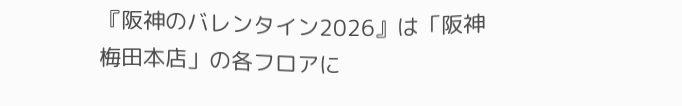『阪神のバレンタイン2026』は「阪神梅田本店」の各フロアに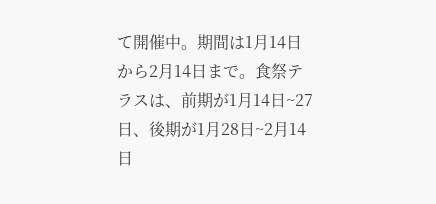て開催中。期間は1月14日から2月14日まで。食祭テラスは、前期が1月14日~27日、後期が1月28日~2月14日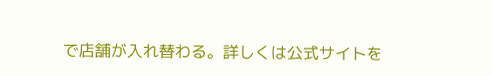で店舗が入れ替わる。詳しくは公式サイトを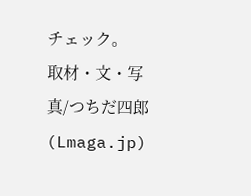チェック。
取材・文・写真/つちだ四郎
(Lmaga.jp)